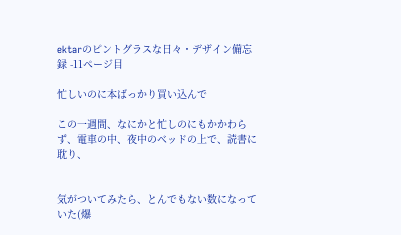ektarのピントグラスな日々・デザイン備忘録 -11ページ目

忙しいのに本ばっかり買い込んで

この一週間、なにかと忙しのにもかかわらず、電車の中、夜中のベッドの上で、読書に耽り、


気がついてみたら、とんでもない数になっていた(爆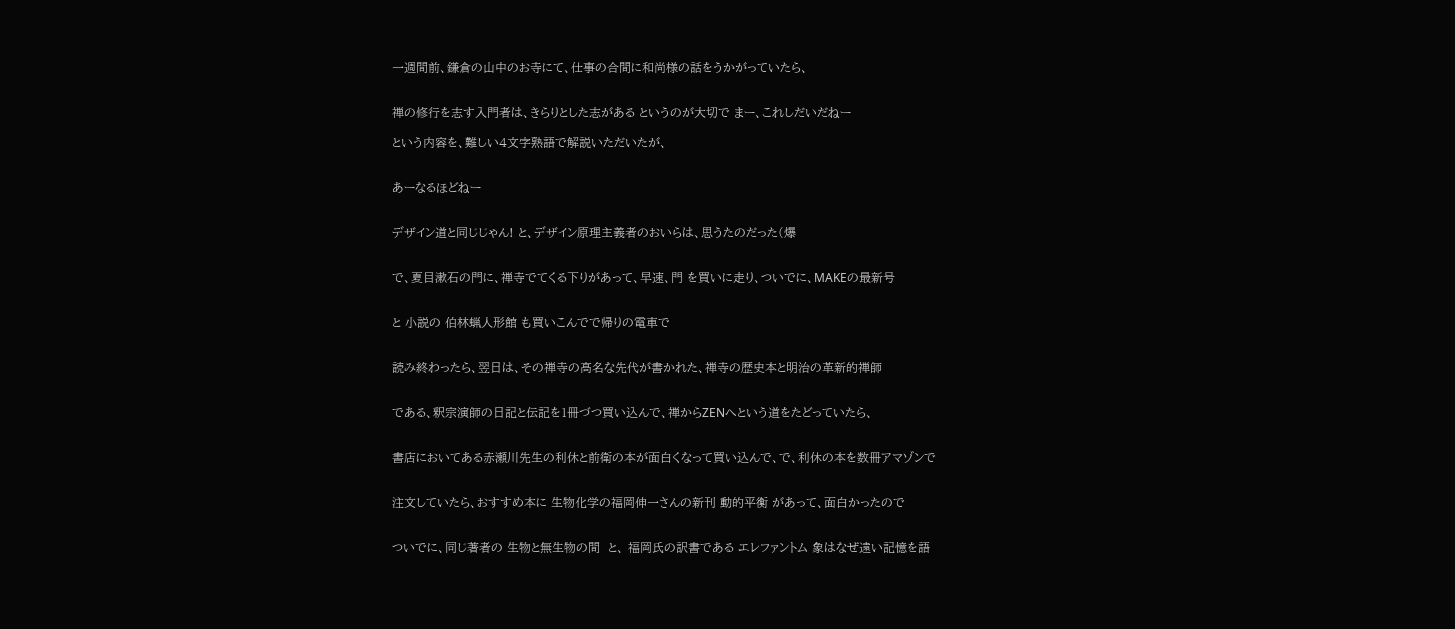一週間前、鎌倉の山中のお寺にて、仕事の合間に和尚様の話をうかがっていたら、


禅の修行を志す入門者は、きらりとした志がある というのが大切で まー、これしだいだねー

という内容を、難しい4文字熟語で解説いただいたが、


あーなるほどねー


デザイン道と同じじゃん! と、デザイン原理主義者のおいらは、思うたのだった(爆


で、夏目漱石の門に、禅寺でてくる下りがあって、早速、門 を買いに走り、ついでに、MAKEの最新号


と 小説の 伯林蝋人形館 も買いこんでで帰りの電車で


読み終わったら、翌日は、その禅寺の高名な先代が書かれた、禅寺の歴史本と明治の革新的禅師


である、釈宗演師の日記と伝記を1冊づつ買い込んで、禅からZENへという道をたどっていたら、


書店においてある赤瀬川先生の利休と前衛の本が面白くなって買い込んで、で、利休の本を数冊アマゾンで


注文していたら、おすすめ本に 生物化学の福岡伸一さんの新刊 動的平衡 があって、面白かったので


ついでに、同じ著者の 生物と無生物の間  と、 福岡氏の訳書である エレファントム 象はなぜ遠い記憶を語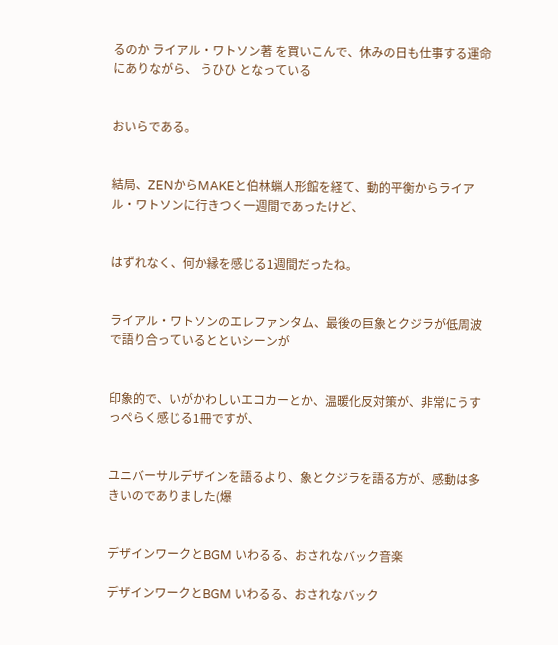るのか ライアル・ワトソン著 を買いこんで、休みの日も仕事する運命にありながら、 うひひ となっている


おいらである。


結局、ZENからMAKEと伯林蝋人形館を経て、動的平衡からライアル・ワトソンに行きつく一週間であったけど、


はずれなく、何か縁を感じる1週間だったね。


ライアル・ワトソンのエレファンタム、最後の巨象とクジラが低周波で語り合っているとといシーンが


印象的で、いがかわしいエコカーとか、温暖化反対策が、非常にうすっぺらく感じる1冊ですが、


ユニバーサルデザインを語るより、象とクジラを語る方が、感動は多きいのでありました(爆


デザインワークとBGM いわるる、おされなバック音楽

デザインワークとBGM いわるる、おされなバック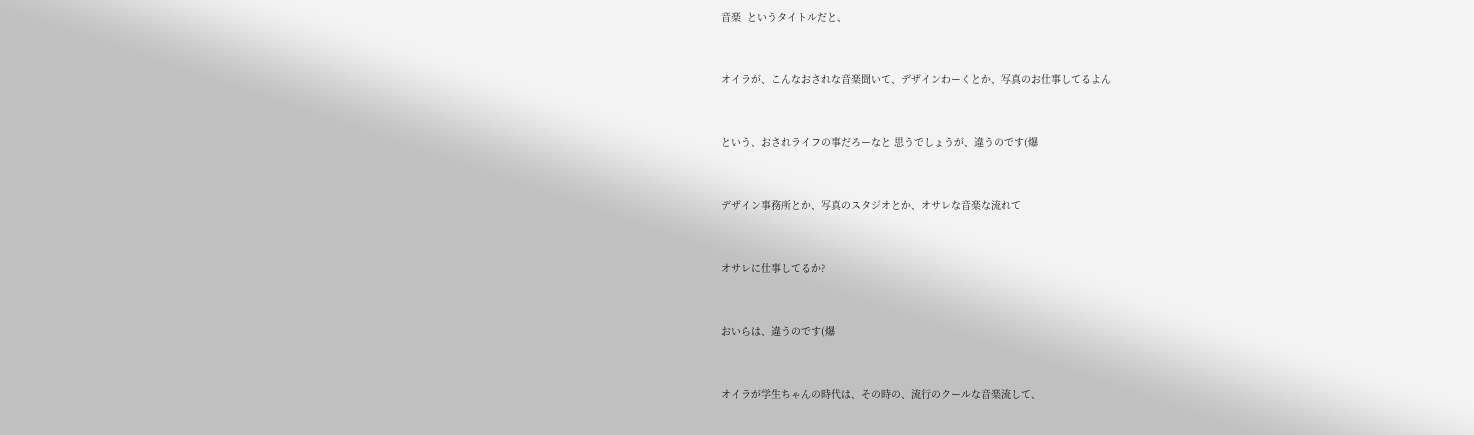音楽  というタイトルだと、


オイラが、こんなおされな音楽聞いて、デザインわーくとか、写真のお仕事してるよん


という、おされライフの事だろーなと 思うでしょうが、違うのです(爆


デザイン事務所とか、写真のスタジオとか、オサレな音楽な流れて


オサレに仕事してるか?


おいらは、違うのです(爆


オイラが学生ちゃんの時代は、その時の、流行のクールな音楽流して、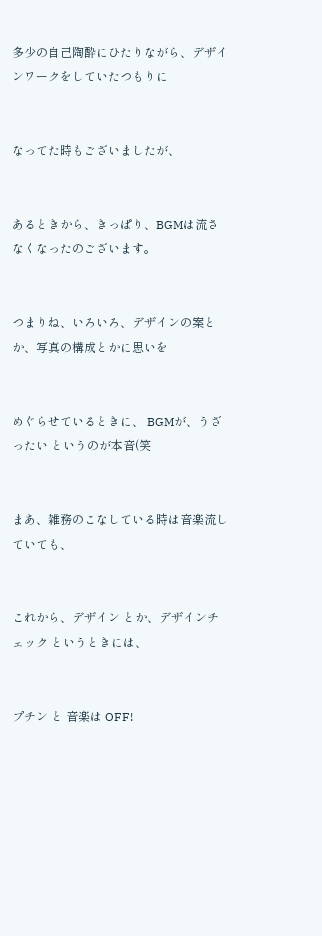多少の自己陶酔にひたりながら、デザインワークをしていたつもりに


なってた時もございましたが、


あるときから、きっぱり、BGMは流さなくなったのございます。


つまりね、いろいろ、デザインの案とか、写真の構成とかに思いを


めぐらせているときに、 BGMが、うざったい というのが本音(笑


まあ、雑務のこなしている時は音楽流していても、


これから、デザイン とか、デザインチェック というときには、


プチン と 音楽は OFF!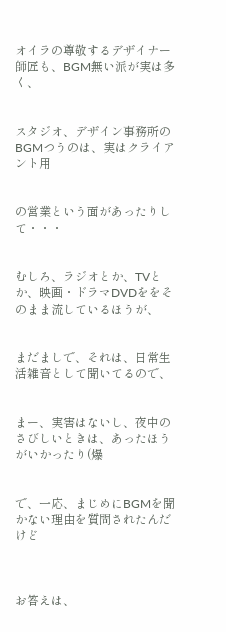オイラの尊敬するデザイナー師匠も、BGM無い派が実は多く、


スタジオ、デザイン事務所のBGMつうのは、実はクライアント用


の営業という面があったりして・・・


むしろ、ラジオとか、TVとか、映画・ドラマDVDををそのまま流しているほうが、


まだましで、それは、日常生活雑音として聞いてるので、


まー、実害はないし、夜中のさびしいときは、あったほうがいかったり(爆


で、一応、まじめにBGMを聞かない理由を質問されたんだけど



お答えは、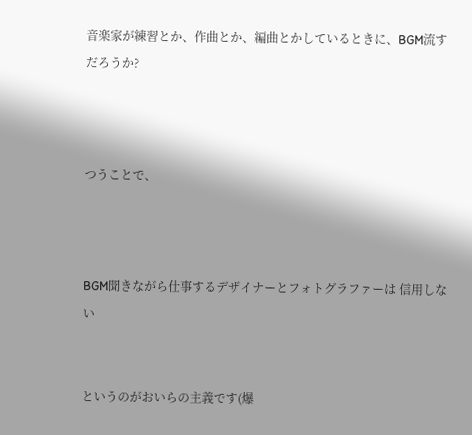音楽家が練習とか、作曲とか、編曲とかしているときに、BGM流すだろうか?



つうことで、



BGM聞きながら仕事するデザイナーとフォトグラファーは 信用しない


というのがおいらの主義です(爆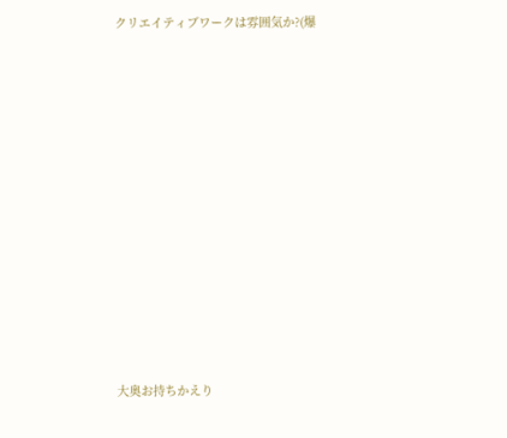クリエイティブワークは雰囲気か?(爆


















大奥お持ちかえり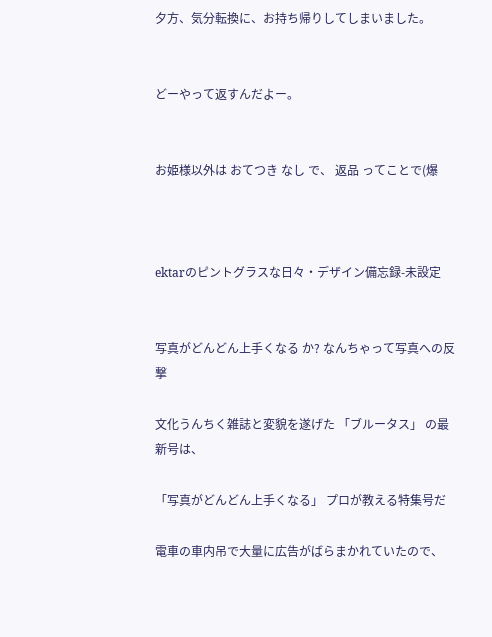夕方、気分転換に、お持ち帰りしてしまいました。


どーやって返すんだよー。


お姫様以外は おてつき なし で、 返品 ってことで(爆



ektarのピントグラスな日々・デザイン備忘録-未設定


写真がどんどん上手くなる か? なんちゃって写真への反撃

文化うんちく雑誌と変貌を遂げた 「ブルータス」 の最新号は、

「写真がどんどん上手くなる」 プロが教える特集号だ

電車の車内吊で大量に広告がばらまかれていたので、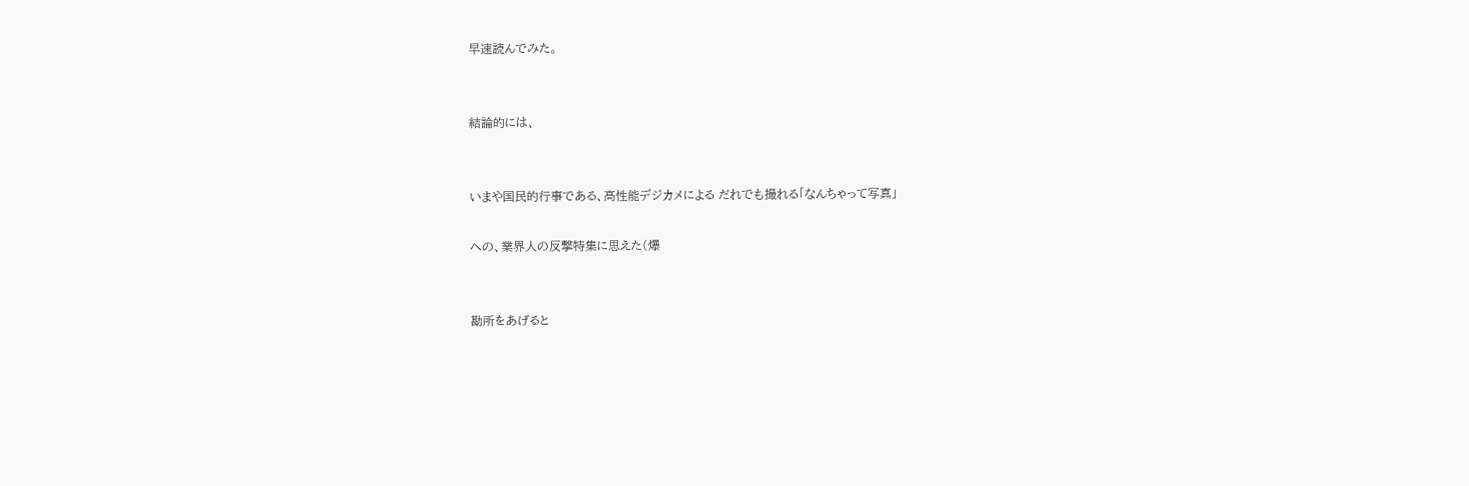早速読んでみた。


結論的には、


いまや国民的行事である、高性能デジカメによる だれでも撮れる「なんちゃって写真」

への、業界人の反撃特集に思えた(爆


勘所をあげると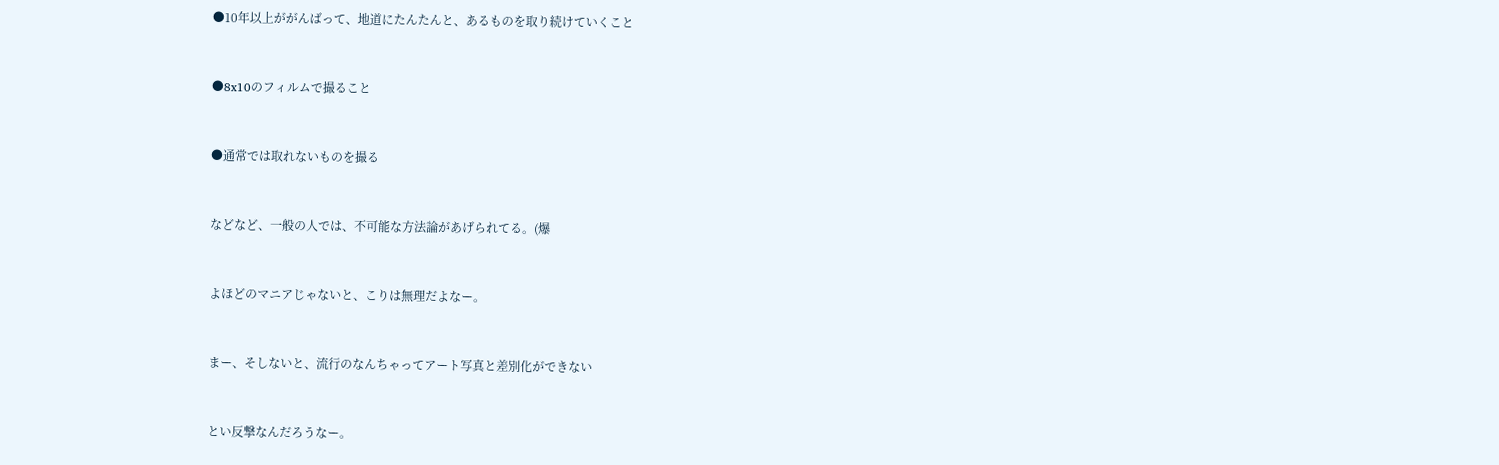●10年以上ががんばって、地道にたんたんと、あるものを取り続けていくこと


●8x10のフィルムで撮ること


●通常では取れないものを撮る


などなど、一般の人では、不可能な方法論があげられてる。(爆


よほどのマニアじゃないと、こりは無理だよなー。


まー、そしないと、流行のなんちゃってアート写真と差別化ができない


とい反撃なんだろうなー。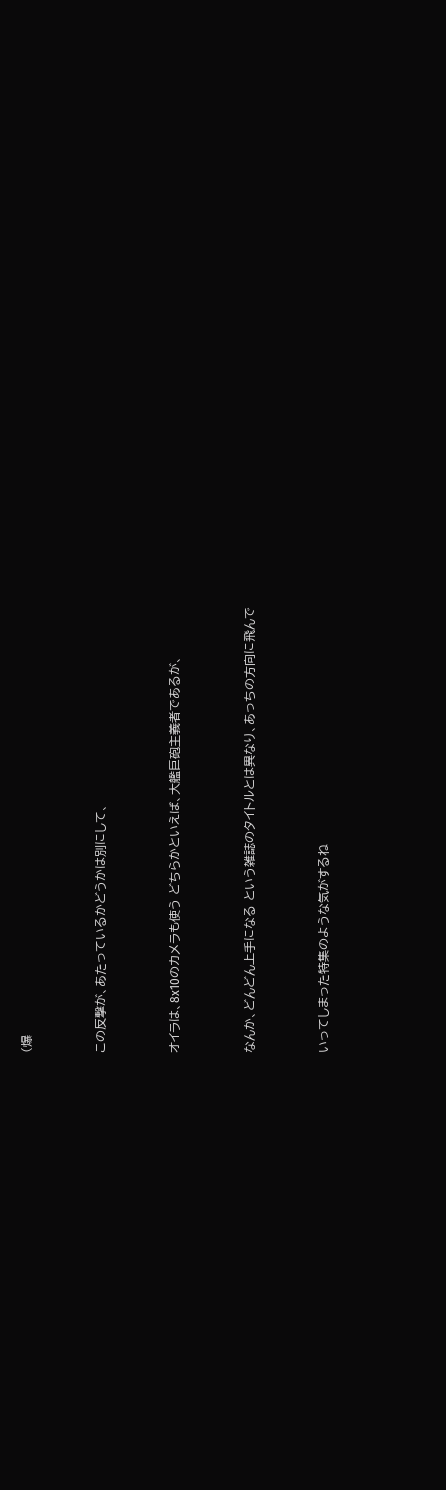(爆


この反撃が、あたっているかどうかは別にして、


オイラは、8x10のカメラも使う どちらかといえば、大艦巨砲主義者であるが、


なんか、どんどん上手になる という雑誌のタイトルとは異なり、あっちの方向に飛んで


いってしまった特集のような気がするね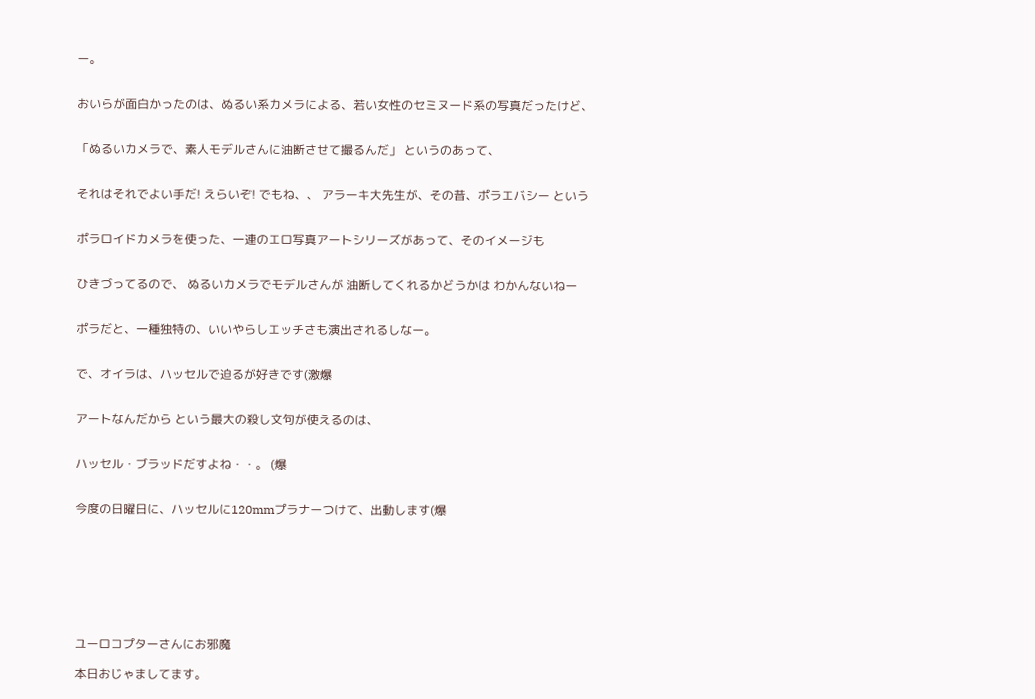ー。


おいらが面白かったのは、ぬるい系カメラによる、若い女性のセミヌード系の写真だったけど、


「ぬるいカメラで、素人モデルさんに油断させて撮るんだ」 というのあって、


それはそれでよい手だ! えらいぞ! でもね、、 アラーキ大先生が、その昔、ポラエバシー という


ポラロイドカメラを使った、一連のエロ写真アートシリーズがあって、そのイメージも


ひきづってるので、 ぬるいカメラでモデルさんが 油断してくれるかどうかは わかんないねー


ポラだと、一種独特の、いいやらしエッチさも演出されるしなー。


で、オイラは、ハッセルで迫るが好きです(激爆


アートなんだから という最大の殺し文句が使えるのは、


ハッセル・ブラッドだすよね・・。 (爆


今度の日曜日に、ハッセルに120mmプラナーつけて、出動します(爆








ユーロコプターさんにお邪魔

本日おじゃましてます。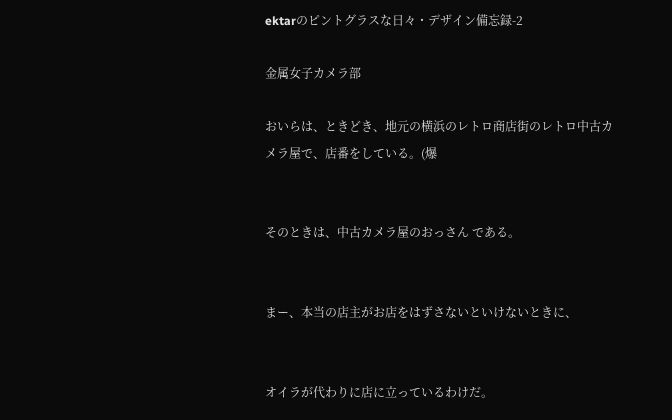ektarのピントグラスな日々・デザイン備忘録-2

金属女子カメラ部

おいらは、ときどき、地元の横浜のレトロ商店街のレトロ中古カメラ屋で、店番をしている。(爆


そのときは、中古カメラ屋のおっさん である。


まー、本当の店主がお店をはずさないといけないときに、


オイラが代わりに店に立っているわけだ。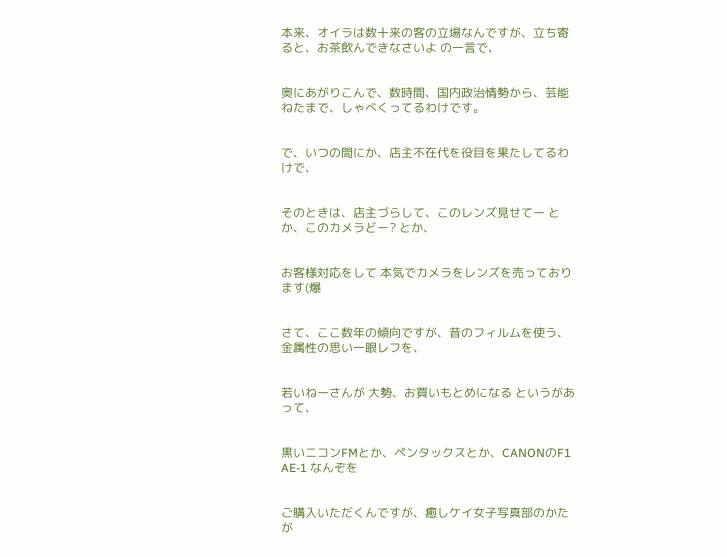本来、オイラは数十来の客の立場なんですが、立ち寄ると、お茶飲んできなさいよ の一言で、


奥にあがりこんで、数時間、国内政治情勢から、芸能ねたまで、しゃべくってるわけです。


で、いつの間にか、店主不在代を役目を果たしてるわけで、


そのときは、店主づらして、このレンズ見せてー とか、このカメラどー? とか、


お客様対応をして 本気でカメラをレンズを売っております(爆


さて、ここ数年の傾向ですが、昔のフィルムを使う、金属性の思い一眼レフを、


若いねーさんが 大勢、お買いもとめになる というがあって、


黒いニコンFMとか、ペンタックスとか、CANONのF1 AE-1 なんぞを


ご購入いただくんですが、癒しケイ女子写真部のかたが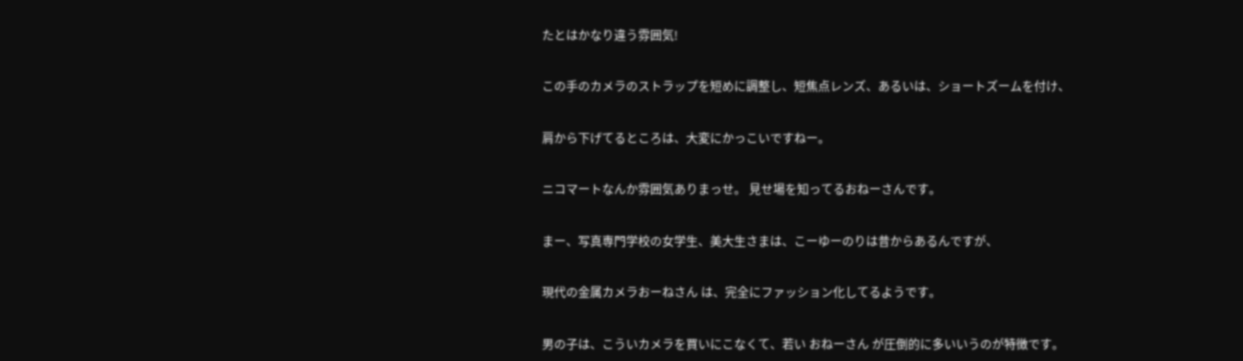たとはかなり違う雰囲気!


この手のカメラのストラップを短めに調整し、短焦点レンズ、あるいは、ショートズームを付け、


肩から下げてるところは、大変にかっこいですねー。


ニコマートなんか雰囲気ありまっせ。 見せ場を知ってるおねーさんです。


まー、写真専門学校の女学生、美大生さまは、こーゆーのりは昔からあるんですが、


現代の金属カメラおーねさん は、完全にファッション化してるようです。


男の子は、こういカメラを買いにこなくて、若い おねーさん が圧倒的に多いいうのが特徴です。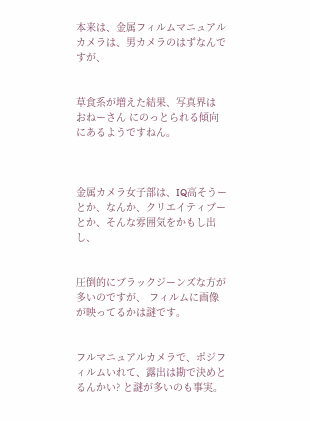本来は、金属フィルムマニュアルカメラは、男カメラのはずなんですが、


草食系が増えた結果、写真界は おねーさん にのっとられる傾向にあるようですねん。



金属カメラ女子部は、IQ高そうー とか、なんか、クリエイティブー とか、そんな雰囲気をかもし出し、


圧倒的にブラックジーンズな方が多いのですが、 フィルムに画像が映ってるかは謎です。


フルマニュアルカメラで、ポジフィルムいれて、露出は勘で決めとるんかい? と謎が多いのも事実。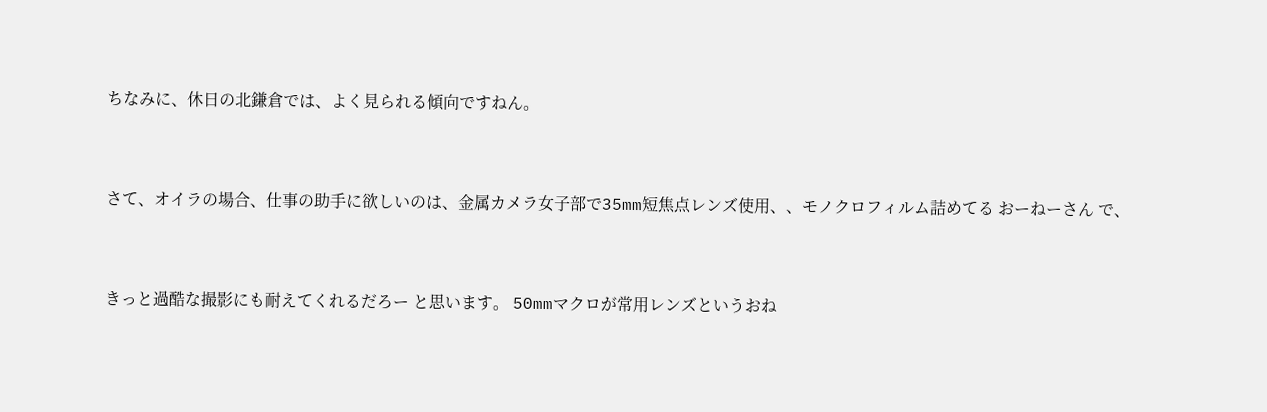ちなみに、休日の北鎌倉では、よく見られる傾向ですねん。


さて、オイラの場合、仕事の助手に欲しいのは、金属カメラ女子部で35mm短焦点レンズ使用、、モノクロフィルム詰めてる おーねーさん で、


きっと過酷な撮影にも耐えてくれるだろー と思います。 50mmマクロが常用レンズというおね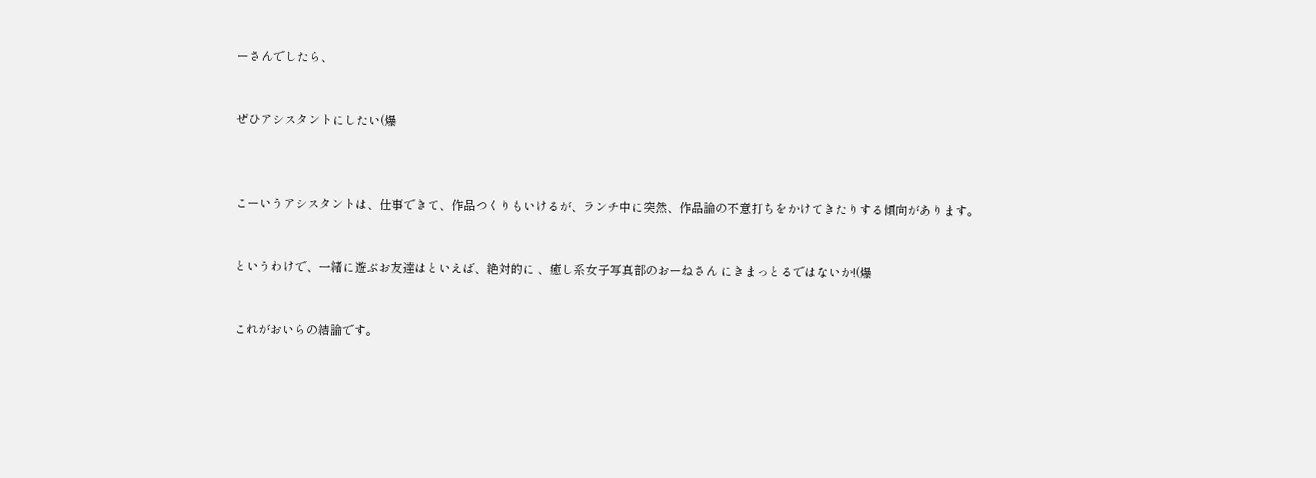ーさんでしたら、


ぜひアシスタントにしたい(爆



こーいうアシスタントは、仕事できて、作品つくりもいけるが、ランチ中に突然、作品論の不意打ちをかけてきたりする傾向があります。


というわけで、一緒に遊ぶお友達はといえば、絶対的に 、癒し系女子写真部のおーねさん にきまっとるではないか!(爆


これがおいらの結論です。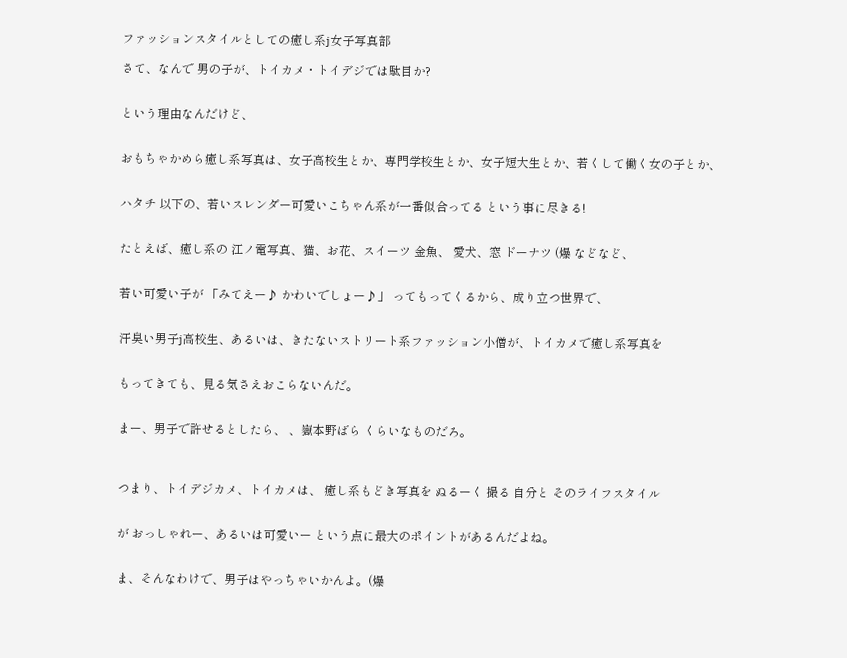ファッションスタイルとしての癒し系j女子写真部

さて、なんで 男の子が、トイカメ・トイデジでは駄目か?


という理由なんだけど、


おもちゃかめら癒し系写真は、女子高校生とか、専門学校生とか、女子短大生とか、若くして働く女の子とか、


ハタチ 以下の、若いスレンダー可愛いこちゃん系が一番似合ってる という事に尽きる!


たとえば、癒し系の 江ノ電写真、猫、お花、スイーツ 金魚、 愛犬、窓 ドーナツ (爆 などなど、


若い可愛い子が 「みてえー♪ かわいでしょー♪」 ってもってくるから、成り立つ世界で、


汗臭い男子j高校生、あるいは、きたないストリート系ファッション小僧が、トイカメで癒し系写真を


もってきても、見る気さえおこらないんだ。


まー、男子で許せるとしたら、 、嶽本野ばら くらいなものだろ。



つまり、トイデジカメ、トイカメは、 癒し系もどき写真を ぬるーく 撮る 自分と そのライフスタイル


が おっしゃれー、あるいは可愛いー という点に最大のポイントがあるんだよね。


ま、そんなわけで、男子はやっちゃいかんよ。(爆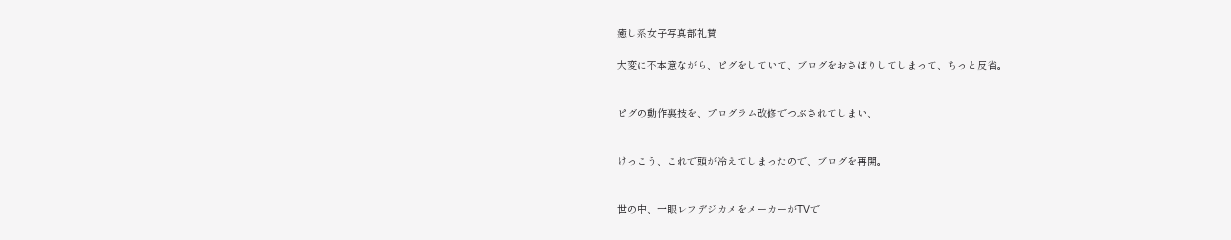癒し系女子写真部礼賛

大変に不本意ながら、ピグをしていて、ブログをおさぼりしてしまって、ちっと反省。


ピグの動作裏技を、プログラム改修でつぶされてしまい、


けっこう、これで頭が冷えてしまったので、ブログを再開。


世の中、一眼レフデジカメをメーカーがTVで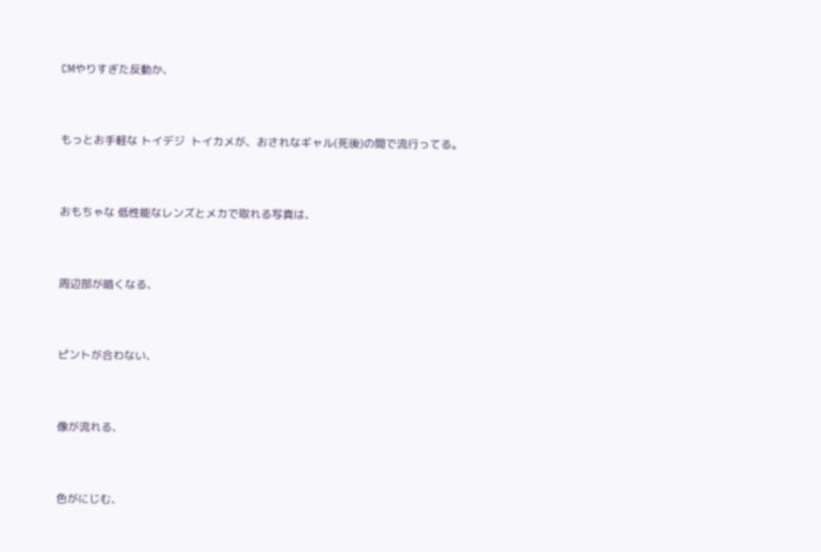CMやりすぎた反動か、


もっとお手軽な トイデジ  トイカメが、おされなギャル(死後)の間で流行ってる。


おもちゃな 低性能なレンズとメカで取れる写真は、


周辺部が暗くなる、


ピントが合わない、


像が流れる、


色がにじむ、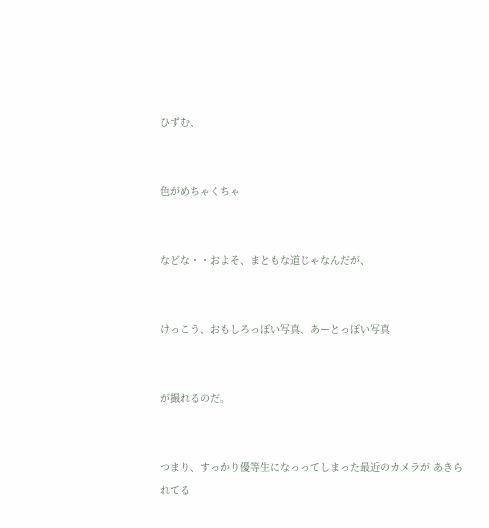ひずむ、


色がめちゃくちゃ


などな・・およそ、まともな道じゃなんだが、


けっこう、おもしろっぽい写真、あーとっぽい写真


が撮れるのだ。


つまり、すっかり優等生になっってしまった最近のカメラが あきられてる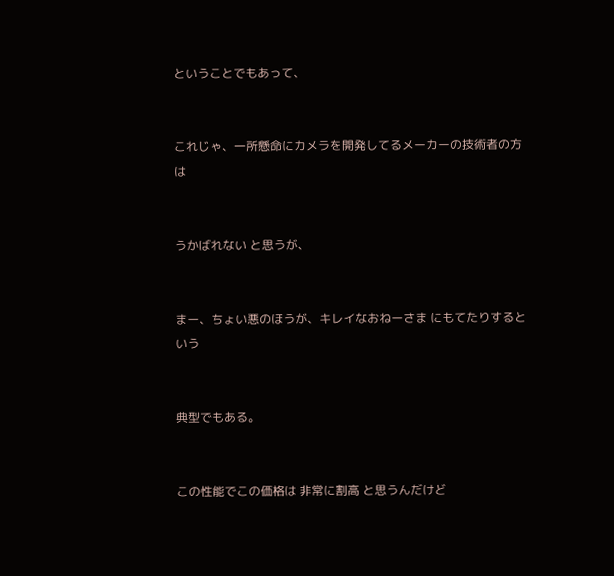ということでもあって、


これじゃ、一所懸命にカメラを開発してるメーカーの技術者の方は


うかばれない と思うが、


まー、ちょい悪のほうが、キレイなおねーさま にもてたりするという


典型でもある。


この性能でこの価格は 非常に割高 と思うんだけど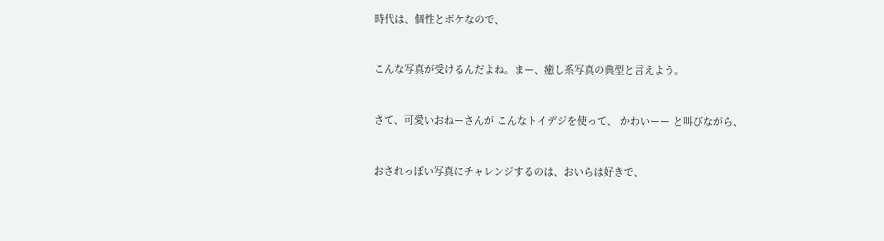時代は、個性とボケなので、


こんな写真が受けるんだよね。まー、癒し系写真の典型と言えよう。


さて、可愛いおねーさんが こんなトイデジを使って、 かわいーー と叫びながら、


おされっぽい写真にチャレンジするのは、おいらは好きで、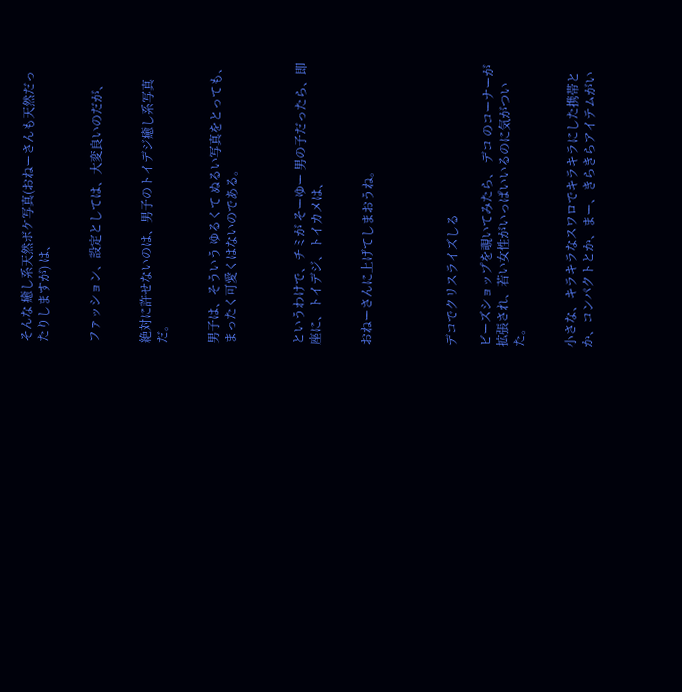そんな 癒し系天然ボケ写真(おねーさんも天然だったりしますが) は、


ファッション、設定としては、大変良いのだが、


絶対に許せないのは、男子のトイデジ癒し系写真だ。


男子は、そういう ゆるくて ぬるい写真をとっても、まったく可愛くはないのである。



というわけで、チミが そーゆー 男の子だったら、即座に、トイデジ、トイカメは、


おねーさんに上げてしまおうね。




デコでクリスライズしる

ビーズショップを覗いてみたら、 デコ のコーナーが拡張され、若い女性がいっぱいいるのに気がついた。


小さな、キラキラなスワロでキラキラにした携帯とか、コンパクトとか、まー、きらきらアイテムがい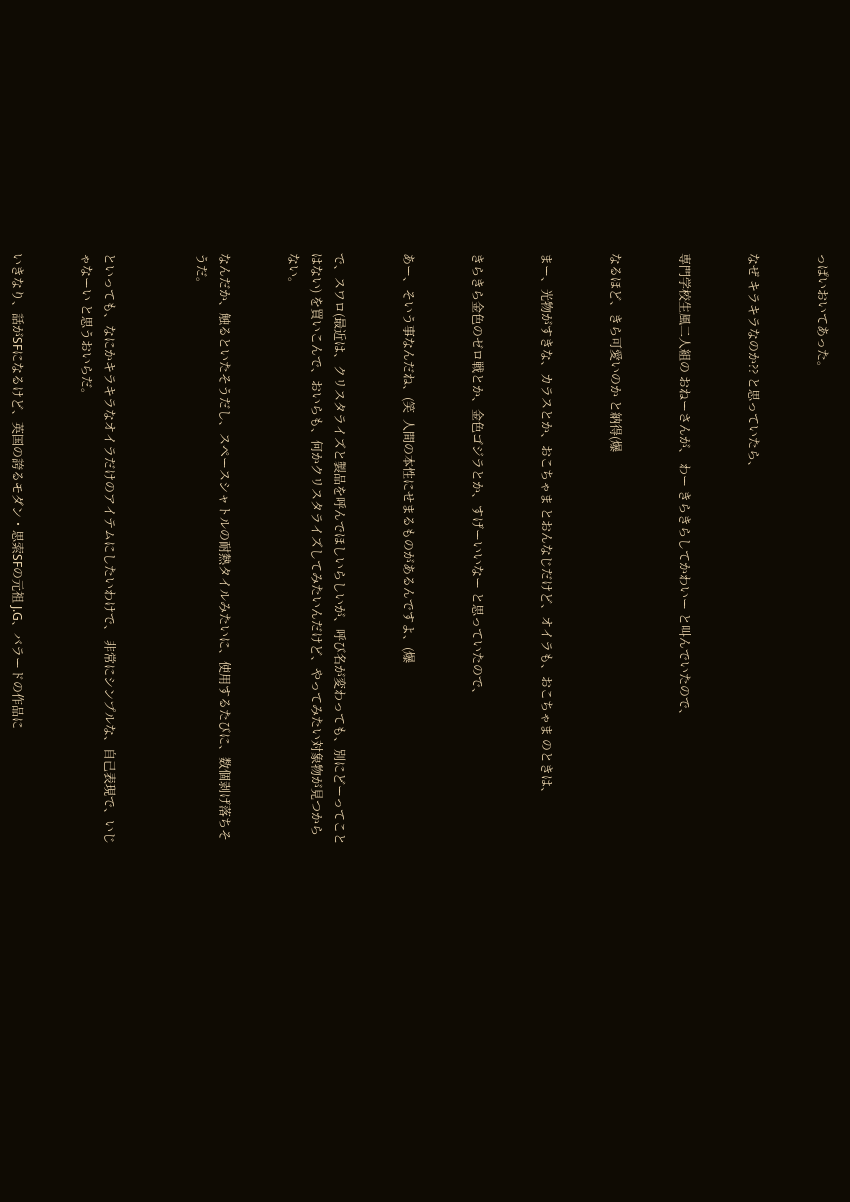っぱいおいてあった。


なぜ キラキラなのか?? と思っていたら、


専門学校生風二人組の おねーさんが、 わー きらきらしてかわいー と叫んでいたので、


なるほど、きら可愛いのか と納得(爆


まー、光物がすきな、カラスとか、おこちゃま とおんなじだけど、オイラも、おこちゃま のときは、


きらきら金色のゼロ戦とか、金色ゴジラとか、すげーいいなー と思っていたので、


あー、そいう事なんだね、(笑  人間の本性にせまるものがあるんですよ、(爆


で、スワロ(最近は、クリスタライズと製品を呼んでほしいらしいが、呼び名が変わっても、別にどーってことはない) を買いこんで、おいらも、何かクリスタライズしてみたいんだけど、やってみたい対象物が見つからない。


なんだか、触るといたそうだし、スペースシャトルの耐熱タイルみたいに、使用するたびに、数個剥げ落ちそうだ。



といっても、なにかキラキラなオイラだけのアイテムにしたいわけで、 非常にシンプルな、自己表現で、いじゃなーい と思うおいらだ。


いきなり、話がSFになるけど、英国の誇るモダン・思索SFの元祖 J.G、バラードの作品に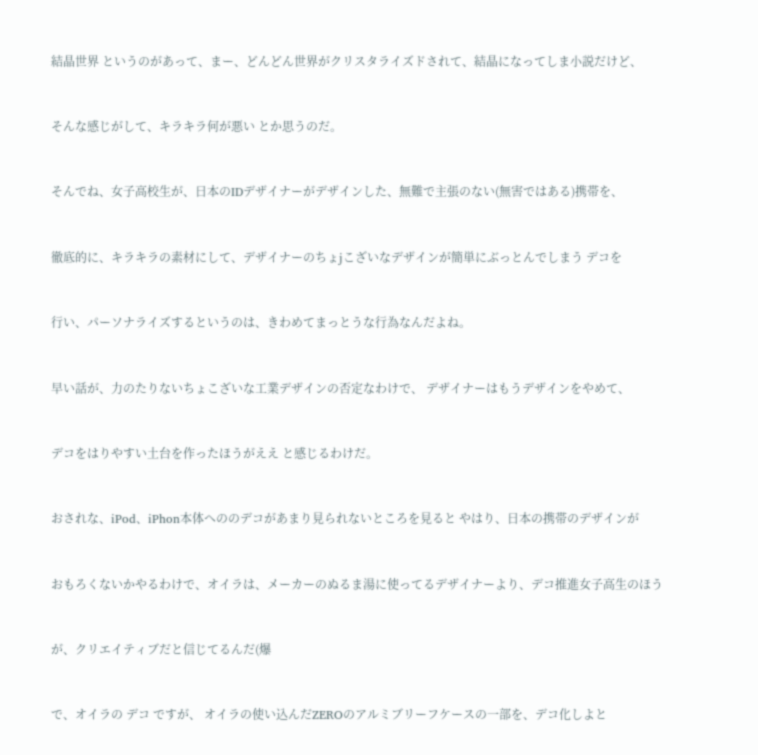結晶世界 というのがあって、まー、どんどん世界がクリスタライズドされて、結晶になってしま小説だけど、


そんな感じがして、キラキラ何が悪い とか思うのだ。


そんでね、女子高校生が、日本のIDデザイナーがデザインした、無難で主張のない(無害ではある)携帯を、


徹底的に、キラキラの素材にして、デザイナーのちょjこざいなデザインが簡単にぶっとんでしまう デコを


行い、パーソナライズするというのは、きわめてまっとうな行為なんだよね。


早い話が、力のたりないちょこざいな工業デザインの否定なわけで、 デザイナーはもうデザインをやめて、


デコをはりやすい土台を作ったほうがええ と感じるわけだ。


おされな、iPod、iPhon本体へののデコがあまり見られないところを見ると やはり、日本の携帯のデザインが


おもろくないかやるわけで、オイラは、メーカーのぬるま湯に使ってるデザイナーより、デコ推進女子高生のほう


が、クリエイティブだと信じてるんだ(爆


で、オイラの デコ ですが、 オイラの使い込んだZEROのアルミブリーフケースの一部を、デコ化しよと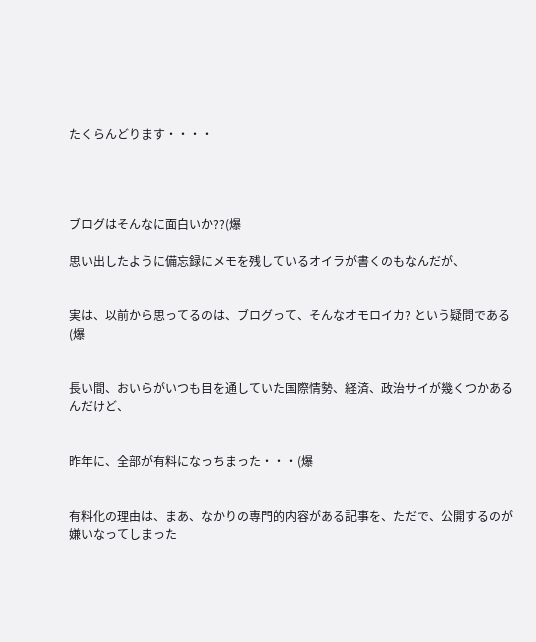たくらんどります・・・・




ブログはそんなに面白いか??(爆

思い出したように備忘録にメモを残しているオイラが書くのもなんだが、


実は、以前から思ってるのは、ブログって、そんなオモロイカ? という疑問である(爆


長い間、おいらがいつも目を通していた国際情勢、経済、政治サイが幾くつかあるんだけど、


昨年に、全部が有料になっちまった・・・(爆


有料化の理由は、まあ、なかりの専門的内容がある記事を、ただで、公開するのが嫌いなってしまった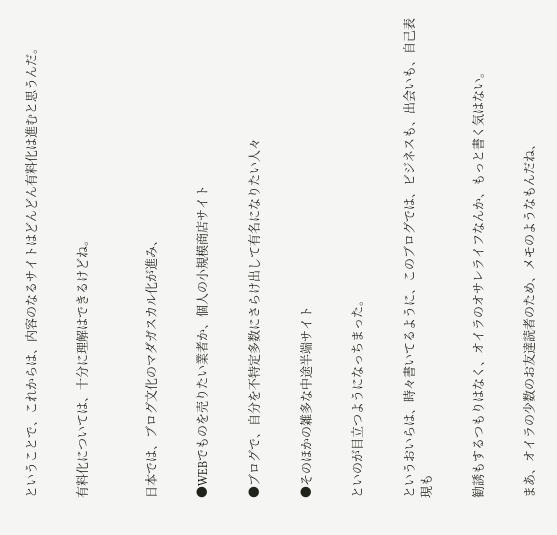ということで、これからは、内容のなるサイトはどんどん有料化は進むと思うんだ。


有料化については、十分に理解はできるけどね。



日本では、ブログ文化のマダガスカル化が進み、


●WEBでものを売りたい業者か、個人の小規模商店サイト


●ブログで、自分を不特定多数にさらけ出して有名になりたい人々


●そのほかの雑多な中途半端サイト


といのが目立つようになっちまった。


というおいらは、時々書いてるように、このブログでは、ビジネスも、出会いも、自己表現も


勧誘もするつもりはなく、オイラのオサレライフなんか、もっと書く気はない。


まあ、オイラの少数のお友達読者のため、メモのようなもんだね、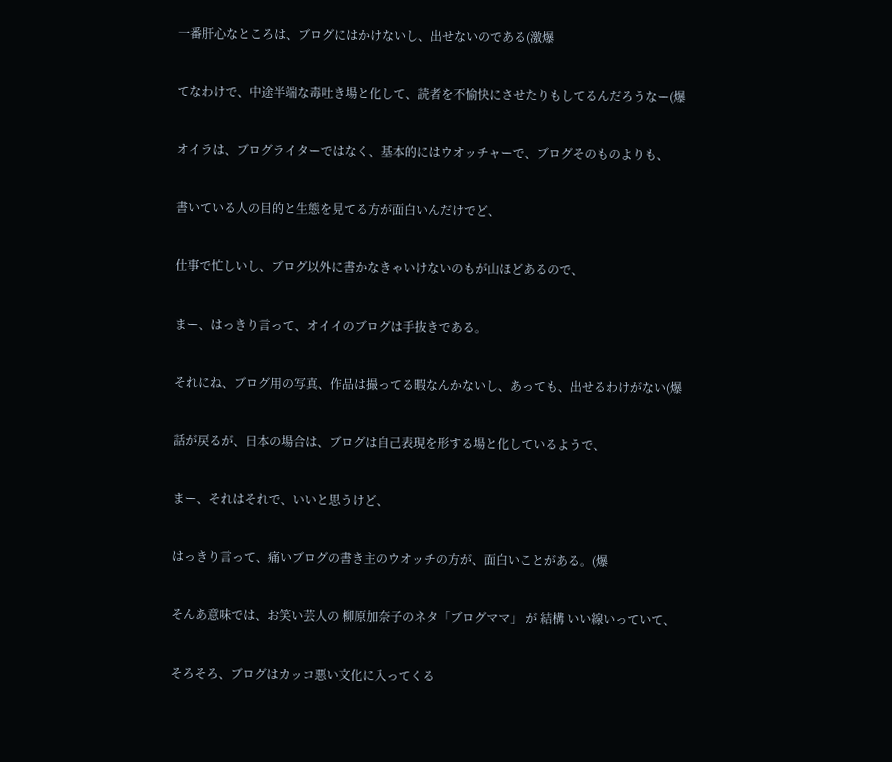一番肝心なところは、ブログにはかけないし、出せないのである(激爆


てなわけで、中途半端な毒吐き場と化して、読者を不愉快にさせたりもしてるんだろうなー(爆


オイラは、ブログライターではなく、基本的にはウオッチャーで、ブログそのものよりも、


書いている人の目的と生態を見てる方が面白いんだけでど、


仕事で忙しいし、ブログ以外に書かなきゃいけないのもが山ほどあるので、


まー、はっきり言って、オイイのブログは手抜きである。


それにね、ブログ用の写真、作品は撮ってる暇なんかないし、あっても、出せるわけがない(爆


話が戻るが、日本の場合は、ブログは自己表現を形する場と化しているようで、


まー、それはそれで、いいと思うけど、


はっきり言って、痛いブログの書き主のウオッチの方が、面白いことがある。(爆


そんあ意味では、お笑い芸人の 柳原加奈子のネタ「ブログママ」 が 結構 いい線いっていて、


そろそろ、ブログはカッコ悪い文化に入ってくる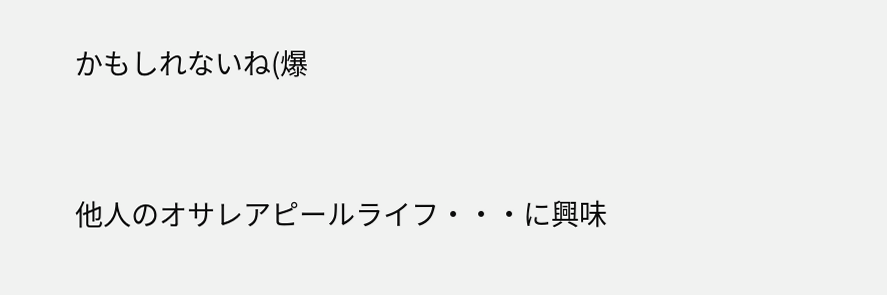かもしれないね(爆


他人のオサレアピールライフ・・・に興味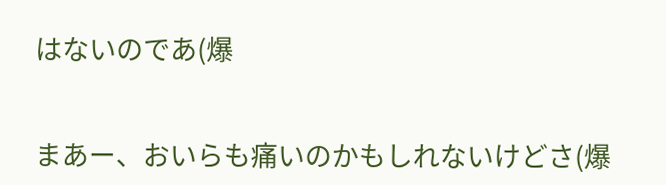はないのであ(爆


まあー、おいらも痛いのかもしれないけどさ(爆